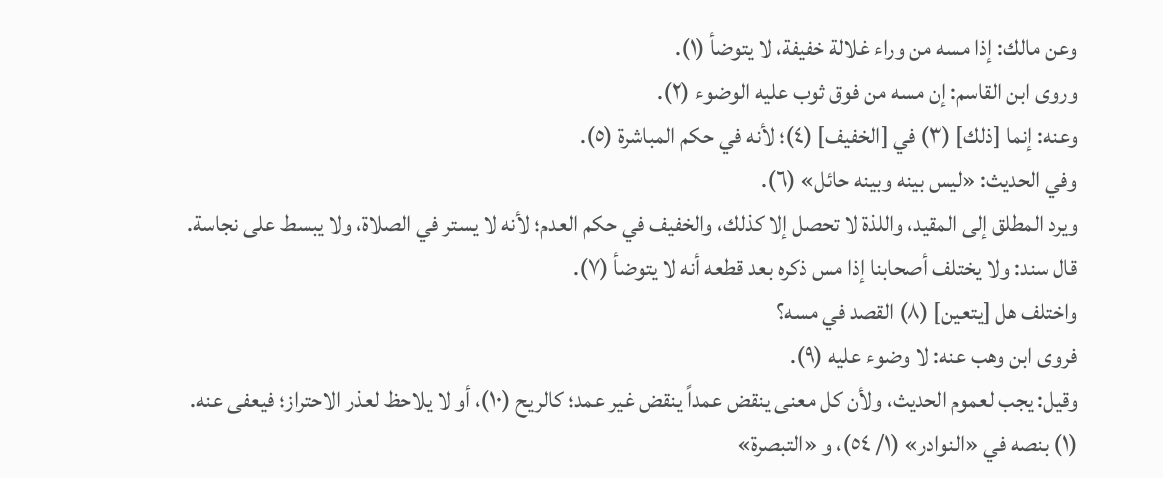وعن مالك: إذا مسه من وراء غلالة خفيفة، لا يتوضأ (١).
وروى ابن القاسم: إن مسه من فوق ثوب عليه الوضوء (٢).
وعنه: إنما [ذلك] (٣) في [الخفيف] (٤)؛ لأنه في حكم المباشرة (٥).
وفي الحديث: «ليس بينه وبينه حائل» (٦).
ويرد المطلق إلى المقيد، واللذة لا تحصل إلا كذلك، والخفيف في حكم العدم؛ لأنه لا يستر في الصلاة، ولا يبسط على نجاسة.
قال سند: ولا يختلف أصحابنا إذا مس ذكره بعد قطعه أنه لا يتوضأ (٧).
واختلف هل [يتعين] (٨) القصد في مسه؟
فروى ابن وهب عنه: لا وضوء عليه (٩).
وقيل: يجب لعموم الحديث، ولأن كل معنى ينقض عمداً ينقض غير عمد؛ كالريح (١٠)، أو لا يلاحظ لعذر الاحتراز؛ فيعفى عنه.
(١) بنصه في «النوادر» (١/ ٥٤)، و «التبصرة»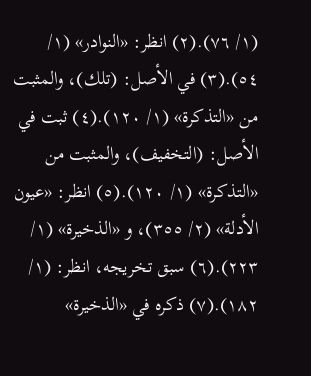(١/ ٧٦).(٢) انظر: «النوادر» (١/ ٥٤).(٣) في الأصل: (تلك)، والمثبت من «التذكرة» (١/ ١٢٠).(٤) ثبت في الأصل: (التخفيف)، والمثبت من «التذكرة» (١/ ١٢٠).(٥) انظر: «عيون الأدلة» (٢/ ٣٥٥)، و «الذخيرة» (١/ ٢٢٣).(٦) سبق تخريجه، انظر: (١/ ١٨٢).(٧) ذكره في «الذخيرة»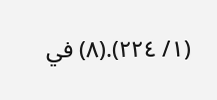(١/ ٢٢٤).(٨) في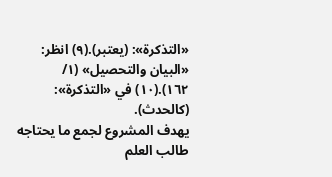«التذكرة»: (يعتبر).(٩) انظر: «البيان والتحصيل» (١/ ١٦٢).(١٠) في «التذكرة»: (كالحدث).
يهدف المشروع لجمع ما يحتاجه طالب العلم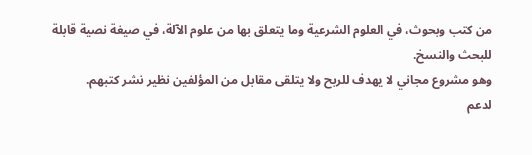من كتب وبحوث، في العلوم الشرعية وما يتعلق بها من علوم الآلة، في صيغة نصية قابلة للبحث والنسخ.
وهو مشروع مجاني لا يهدف للربح ولا يتلقى مقابل من المؤلفين نظير نشر كتبهم.
لدعم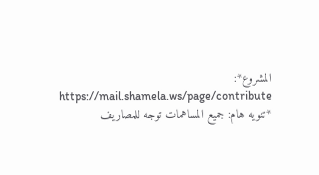المشروع*: https://mail.shamela.ws/page/contribute
*تنويه هام: جميع المساهمات توجه للمصاريف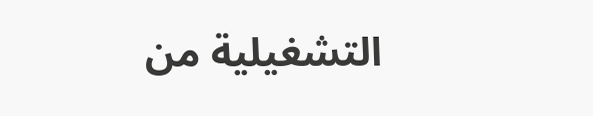التشغيلية من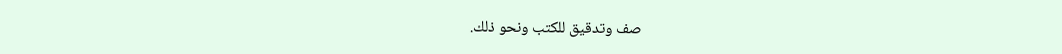صف وتدقيق للكتب ونحو ذلك.